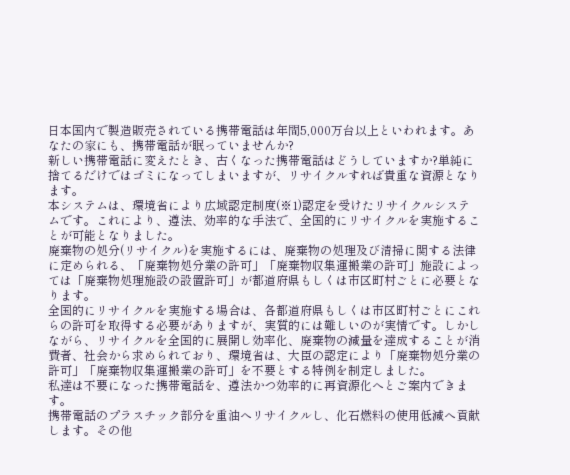日本国内で製造販売されている携帯電話は年間5,000万台以上といわれます。あなたの家にも、携帯電話が眠っていませんか?
新しい携帯電話に変えたとき、古くなった携帯電話はどうしていますか?単純に捨てるだけではゴミになってしまいますが、リサイクルすれば貴重な資源となります。
本システムは、環境省により広域認定制度(※1)認定を受けたリサイクルシステムです。これにより、遵法、効率的な手法で、全国的にリサイクルを実施することが可能となりました。
廃棄物の処分(リサイクル)を実施するには、廃棄物の処理及び清掃に関する法律に定められる、「廃棄物処分業の許可」「廃棄物収集運搬業の許可」施設によっては「廃棄物処理施設の設置許可」が都道府県もしくは市区町村ごとに必要となります。
全国的にリサイクルを実施する場合は、各都道府県もしくは市区町村ごとにこれらの許可を取得する必要がありますが、実質的には難しいのが実情です。しかしながら、リサイクルを全国的に展開し効率化、廃棄物の減量を達成することが消費者、社会から求められており、環境省は、大臣の認定により「廃棄物処分業の許可」「廃棄物収集運搬業の許可」を不要とする特例を制定しました。
私達は不要になった携帯電話を、遵法かつ効率的に再資源化へとご案内できます。
携帯電話のプラスチック部分を重油へリサイクルし、化石燃料の使用低減へ貢献します。その他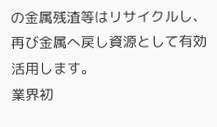の金属残渣等はリサイクルし、再び金属へ戻し資源として有効活用します。
業界初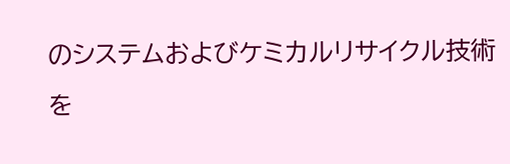のシステムおよびケミカルリサイクル技術を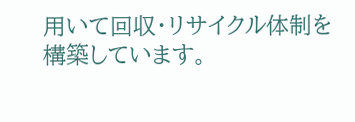用いて回収・リサイクル体制を構築しています。